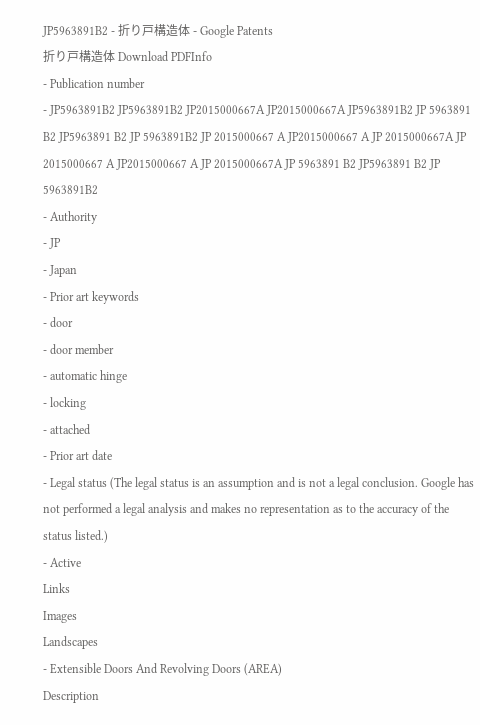JP5963891B2 - 折り戸構造体 - Google Patents
折り戸構造体 Download PDFInfo
- Publication number
- JP5963891B2 JP5963891B2 JP2015000667A JP2015000667A JP5963891B2 JP 5963891 B2 JP5963891 B2 JP 5963891B2 JP 2015000667 A JP2015000667 A JP 2015000667A JP 2015000667 A JP2015000667 A JP 2015000667A JP 5963891 B2 JP5963891 B2 JP 5963891B2
- Authority
- JP
- Japan
- Prior art keywords
- door
- door member
- automatic hinge
- locking
- attached
- Prior art date
- Legal status (The legal status is an assumption and is not a legal conclusion. Google has not performed a legal analysis and makes no representation as to the accuracy of the status listed.)
- Active
Links
Images
Landscapes
- Extensible Doors And Revolving Doors (AREA)
Description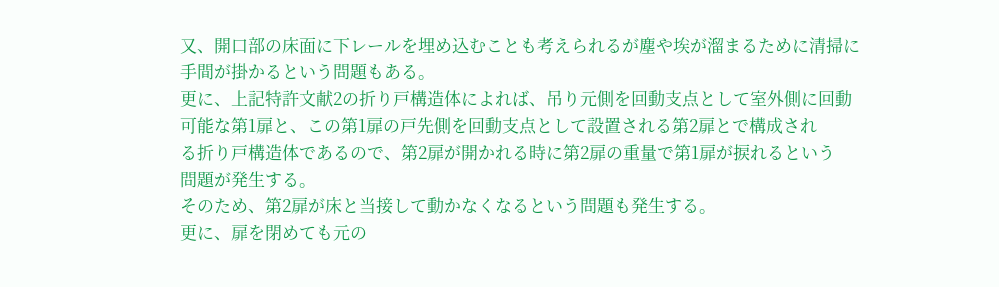又、開口部の床面に下レールを埋め込むことも考えられるが塵や埃が溜まるために清掃に手間が掛かるという問題もある。
更に、上記特許文献2の折り戸構造体によれば、吊り元側を回動支点として室外側に回動可能な第1扉と、この第1扉の戸先側を回動支点として設置される第2扉とで構成され
る折り戸構造体であるので、第2扉が開かれる時に第2扉の重量で第1扉が捩れるという
問題が発生する。
そのため、第2扉が床と当接して動かなくなるという問題も発生する。
更に、扉を閉めても元の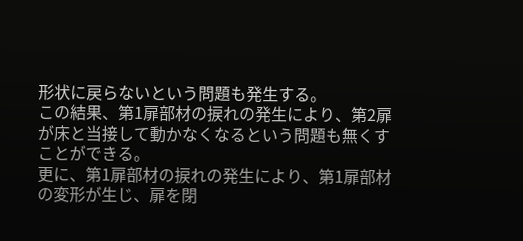形状に戻らないという問題も発生する。
この結果、第1扉部材の捩れの発生により、第2扉が床と当接して動かなくなるという問題も無くすことができる。
更に、第1扉部材の捩れの発生により、第1扉部材の変形が生じ、扉を閉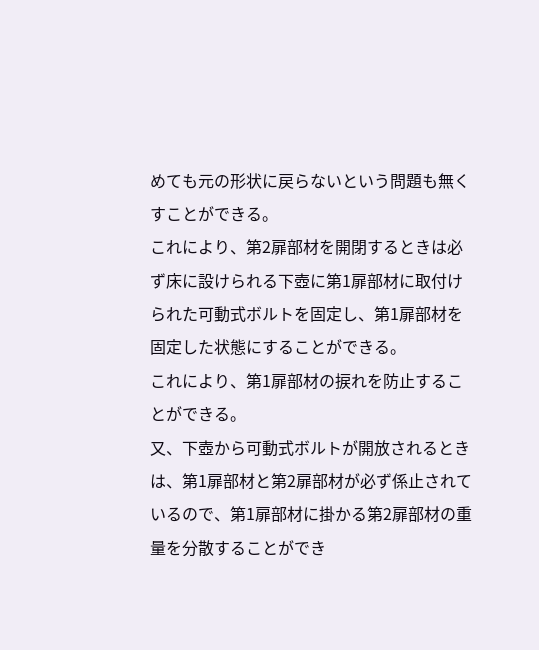めても元の形状に戻らないという問題も無くすことができる。
これにより、第2扉部材を開閉するときは必ず床に設けられる下壺に第1扉部材に取付けられた可動式ボルトを固定し、第1扉部材を固定した状態にすることができる。
これにより、第1扉部材の捩れを防止することができる。
又、下壺から可動式ボルトが開放されるときは、第1扉部材と第2扉部材が必ず係止されているので、第1扉部材に掛かる第2扉部材の重量を分散することができ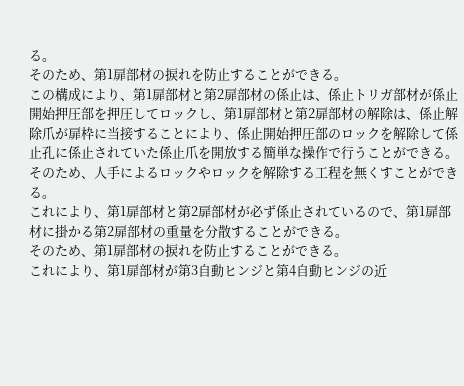る。
そのため、第1扉部材の捩れを防止することができる。
この構成により、第1扉部材と第2扉部材の係止は、係止トリガ部材が係止開始押圧部を押圧してロックし、第1扉部材と第2扉部材の解除は、係止解除爪が扉枠に当接することにより、係止開始押圧部のロックを解除して係止孔に係止されていた係止爪を開放する簡単な操作で行うことができる。
そのため、人手によるロックやロックを解除する工程を無くすことができる。
これにより、第1扉部材と第2扉部材が必ず係止されているので、第1扉部材に掛かる第2扉部材の重量を分散することができる。
そのため、第1扉部材の捩れを防止することができる。
これにより、第1扉部材が第3自動ヒンジと第4自動ヒンジの近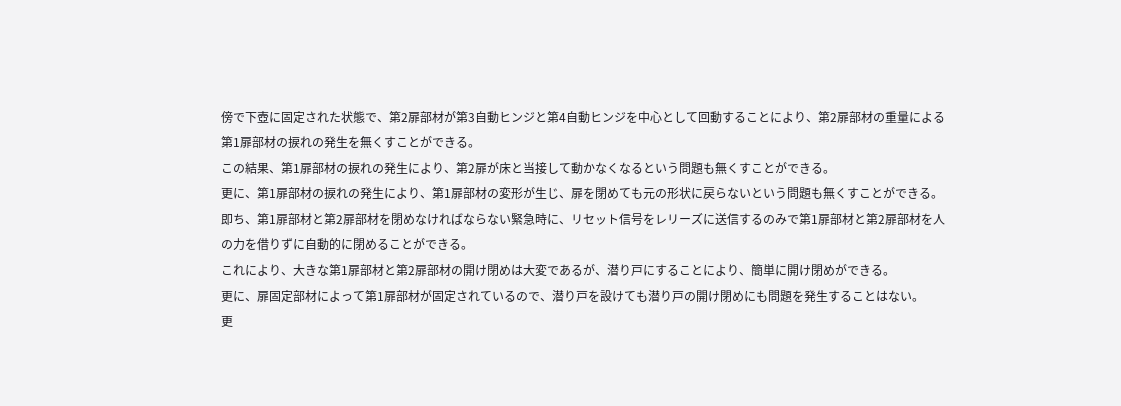傍で下壺に固定された状態で、第2扉部材が第3自動ヒンジと第4自動ヒンジを中心として回動することにより、第2扉部材の重量による第1扉部材の捩れの発生を無くすことができる。
この結果、第1扉部材の捩れの発生により、第2扉が床と当接して動かなくなるという問題も無くすことができる。
更に、第1扉部材の捩れの発生により、第1扉部材の変形が生じ、扉を閉めても元の形状に戻らないという問題も無くすことができる。
即ち、第1扉部材と第2扉部材を閉めなければならない緊急時に、リセット信号をレリーズに送信するのみで第1扉部材と第2扉部材を人の力を借りずに自動的に閉めることができる。
これにより、大きな第1扉部材と第2扉部材の開け閉めは大変であるが、潜り戸にすることにより、簡単に開け閉めができる。
更に、扉固定部材によって第1扉部材が固定されているので、潜り戸を設けても潜り戸の開け閉めにも問題を発生することはない。
更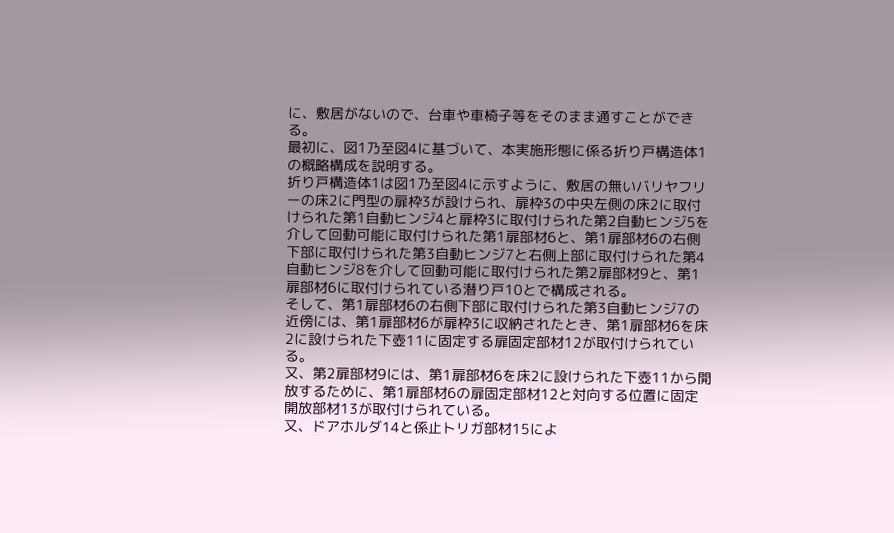に、敷居がないので、台車や車椅子等をそのまま通すことができる。
最初に、図1乃至図4に基づいて、本実施形態に係る折り戸構造体1の概略構成を説明する。
折り戸構造体1は図1乃至図4に示すように、敷居の無いバリヤフリーの床2に門型の扉枠3が設けられ、扉枠3の中央左側の床2に取付けられた第1自動ヒンジ4と扉枠3に取付けられた第2自動ヒンジ5を介して回動可能に取付けられた第1扉部材6と、第1扉部材6の右側下部に取付けられた第3自動ヒンジ7と右側上部に取付けられた第4自動ヒンジ8を介して回動可能に取付けられた第2扉部材9と、第1扉部材6に取付けられている潜り戸10とで構成される。
そして、第1扉部材6の右側下部に取付けられた第3自動ヒンジ7の近傍には、第1扉部材6が扉枠3に収納されたとき、第1扉部材6を床2に設けられた下壺11に固定する扉固定部材12が取付けられている。
又、第2扉部材9には、第1扉部材6を床2に設けられた下壺11から開放するために、第1扉部材6の扉固定部材12と対向する位置に固定開放部材13が取付けられている。
又、ドアホルダ14と係止トリガ部材15によ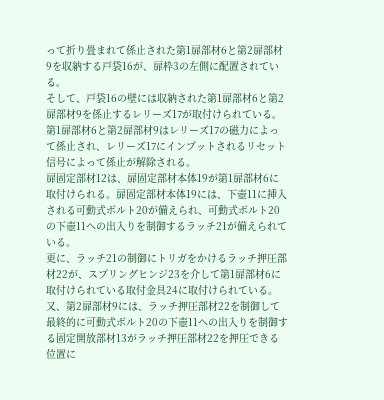って折り畳まれて係止された第1扉部材6と第2扉部材9を収納する戸袋16が、扉枠3の左側に配置されている。
そして、戸袋16の壁には収納された第1扉部材6と第2扉部材9を係止するレリーズ17が取付けられている。
第1扉部材6と第2扉部材9はレリーズ17の磁力によって係止され、レリーズ17にインプットされるリセット信号によって係止が解除される。
扉固定部材12は、扉固定部材本体19が第1扉部材6に取付けられる。扉固定部材本体19には、下壺11に挿入される可動式ボルト20が備えられ、可動式ボルト20の下壺11への出入りを制御するラッチ21が備えられている。
更に、ラッチ21の制御にトリガをかけるラッチ押圧部材22が、スプリングヒンジ23を介して第1扉部材6に取付けられている取付金具24に取付けられている。
又、第2扉部材9には、ラッチ押圧部材22を制御して最終的に可動式ボルト20の下壺11への出入りを制御する固定開放部材13がラッチ押圧部材22を押圧できる位置に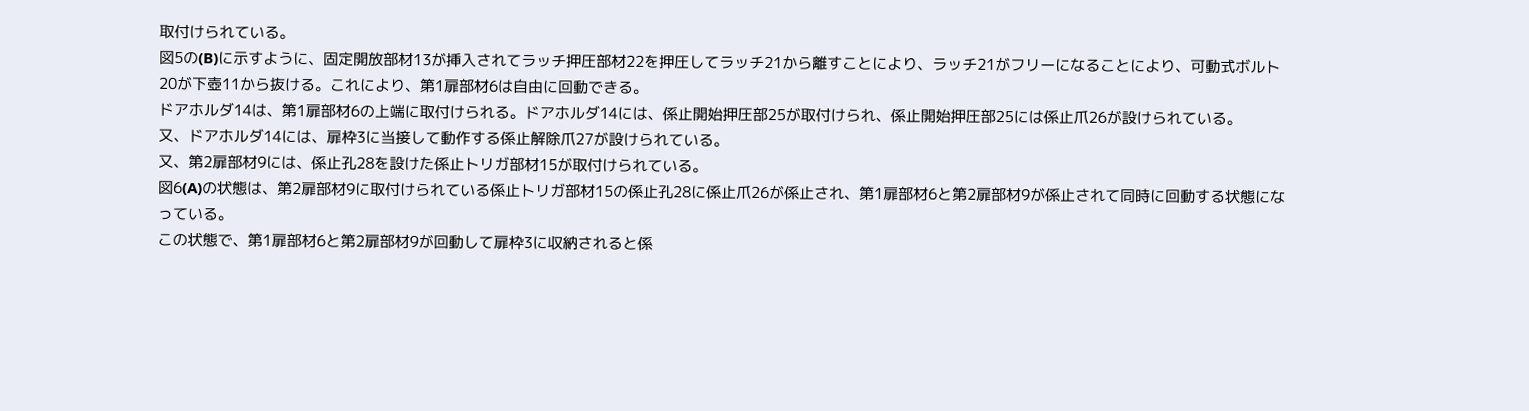取付けられている。
図5の(B)に示すように、固定開放部材13が挿入されてラッチ押圧部材22を押圧してラッチ21から離すことにより、ラッチ21がフリーになることにより、可動式ボルト20が下壺11から抜ける。これにより、第1扉部材6は自由に回動できる。
ドアホルダ14は、第1扉部材6の上端に取付けられる。ドアホルダ14には、係止開始押圧部25が取付けられ、係止開始押圧部25には係止爪26が設けられている。
又、ドアホルダ14には、扉枠3に当接して動作する係止解除爪27が設けられている。
又、第2扉部材9には、係止孔28を設けた係止トリガ部材15が取付けられている。
図6(A)の状態は、第2扉部材9に取付けられている係止トリガ部材15の係止孔28に係止爪26が係止され、第1扉部材6と第2扉部材9が係止されて同時に回動する状態になっている。
この状態で、第1扉部材6と第2扉部材9が回動して扉枠3に収納されると係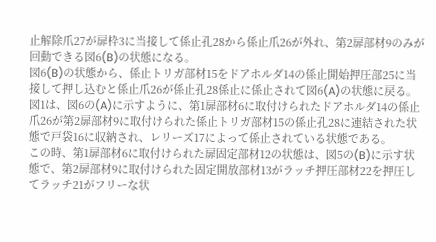止解除爪27が扉枠3に当接して係止孔28から係止爪26が外れ、第2扉部材9のみが回動できる図6(B)の状態になる。
図6(B)の状態から、係止トリガ部材15をドアホルダ14の係止開始押圧部25に当接して押し込むと係止爪26が係止孔28係止に係止されて図6(A)の状態に戻る。
図1は、図6の(A)に示すように、第1扉部材6に取付けられたドアホルダ14の係止爪26が第2扉部材9に取付けられた係止トリガ部材15の係止孔28に連結された状態で戸袋16に収納され、レリーズ17によって係止されている状態である。
この時、第1扉部材6に取付けられた扉固定部材12の状態は、図5の(B)に示す状態で、第2扉部材9に取付けられた固定開放部材13がラッチ押圧部材22を押圧してラッチ21がフリーな状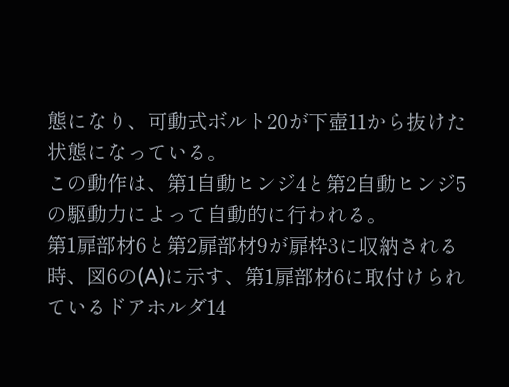態になり、可動式ボルト20が下壺11から抜けた状態になっている。
この動作は、第1自動ヒンジ4と第2自動ヒンジ5の駆動力によって自動的に行われる。
第1扉部材6と第2扉部材9が扉枠3に収納される時、図6の(A)に示す、第1扉部材6に取付けられているドアホルダ14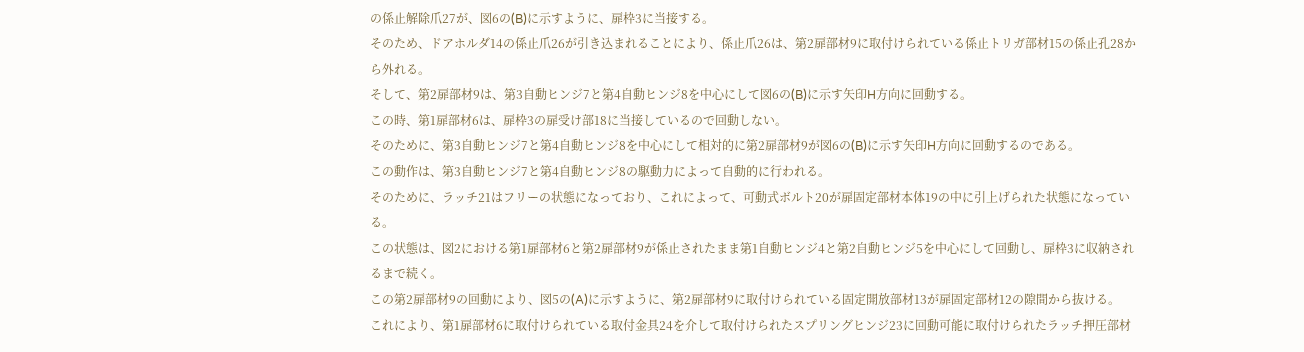の係止解除爪27が、図6の(B)に示すように、扉枠3に当接する。
そのため、ドアホルダ14の係止爪26が引き込まれることにより、係止爪26は、第2扉部材9に取付けられている係止トリガ部材15の係止孔28から外れる。
そして、第2扉部材9は、第3自動ヒンジ7と第4自動ヒンジ8を中心にして図6の(B)に示す矢印H方向に回動する。
この時、第1扉部材6は、扉枠3の扉受け部18に当接しているので回動しない。
そのために、第3自動ヒンジ7と第4自動ヒンジ8を中心にして相対的に第2扉部材9が図6の(B)に示す矢印H方向に回動するのである。
この動作は、第3自動ヒンジ7と第4自動ヒンジ8の駆動力によって自動的に行われる。
そのために、ラッチ21はフリーの状態になっており、これによって、可動式ボルト20が扉固定部材本体19の中に引上げられた状態になっている。
この状態は、図2における第1扉部材6と第2扉部材9が係止されたまま第1自動ヒンジ4と第2自動ヒンジ5を中心にして回動し、扉枠3に収納されるまで続く。
この第2扉部材9の回動により、図5の(A)に示すように、第2扉部材9に取付けられている固定開放部材13が扉固定部材12の隙間から抜ける。
これにより、第1扉部材6に取付けられている取付金具24を介して取付けられたスプリングヒンジ23に回動可能に取付けられたラッチ押圧部材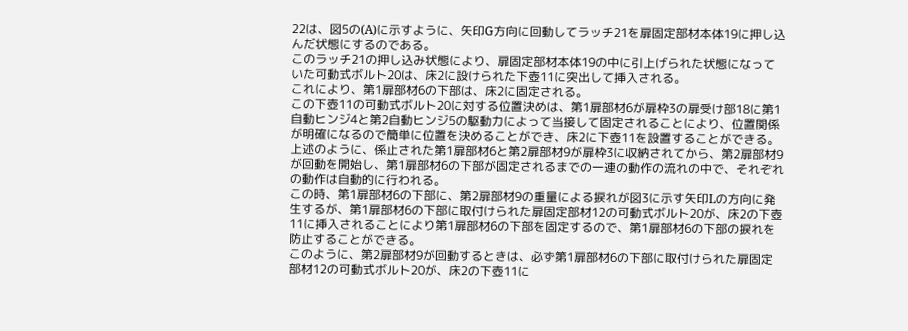22は、図5の(A)に示すように、矢印G方向に回動してラッチ21を扉固定部材本体19に押し込んだ状態にするのである。
このラッチ21の押し込み状態により、扉固定部材本体19の中に引上げられた状態になっていた可動式ボルト20は、床2に設けられた下壺11に突出して挿入される。
これにより、第1扉部材6の下部は、床2に固定される。
この下壺11の可動式ボルト20に対する位置決めは、第1扉部材6が扉枠3の扉受け部18に第1自動ヒンジ4と第2自動ヒンジ5の駆動力によって当接して固定されることにより、位置関係が明確になるので簡単に位置を決めることができ、床2に下壺11を設置することができる。
上述のように、係止された第1扉部材6と第2扉部材9が扉枠3に収納されてから、第2扉部材9が回動を開始し、第1扉部材6の下部が固定されるまでの一連の動作の流れの中で、それぞれの動作は自動的に行われる。
この時、第1扉部材6の下部に、第2扉部材9の重量による捩れが図3に示す矢印Lの方向に発生するが、第1扉部材6の下部に取付けられた扉固定部材12の可動式ボルト20が、床2の下壺11に挿入されることにより第1扉部材6の下部を固定するので、第1扉部材6の下部の捩れを防止することができる。
このように、第2扉部材9が回動するときは、必ず第1扉部材6の下部に取付けられた扉固定部材12の可動式ボルト20が、床2の下壺11に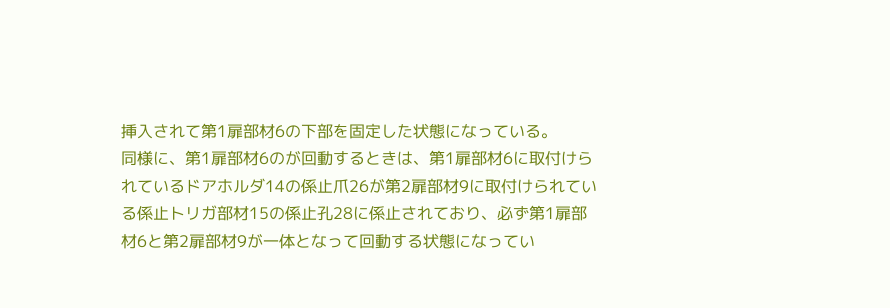挿入されて第1扉部材6の下部を固定した状態になっている。
同様に、第1扉部材6のが回動するときは、第1扉部材6に取付けられているドアホルダ14の係止爪26が第2扉部材9に取付けられている係止トリガ部材15の係止孔28に係止されており、必ず第1扉部材6と第2扉部材9が一体となって回動する状態になってい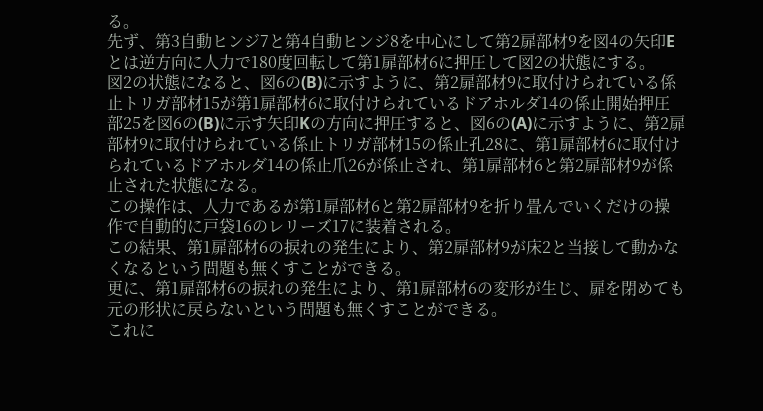る。
先ず、第3自動ヒンジ7と第4自動ヒンジ8を中心にして第2扉部材9を図4の矢印Eとは逆方向に人力で180度回転して第1扉部材6に押圧して図2の状態にする。
図2の状態になると、図6の(B)に示すように、第2扉部材9に取付けられている係止トリガ部材15が第1扉部材6に取付けられているドアホルダ14の係止開始押圧部25を図6の(B)に示す矢印Kの方向に押圧すると、図6の(A)に示すように、第2扉部材9に取付けられている係止トリガ部材15の係止孔28に、第1扉部材6に取付けられているドアホルダ14の係止爪26が係止され、第1扉部材6と第2扉部材9が係止された状態になる。
この操作は、人力であるが第1扉部材6と第2扉部材9を折り畳んでいくだけの操作で自動的に戸袋16のレリーズ17に装着される。
この結果、第1扉部材6の捩れの発生により、第2扉部材9が床2と当接して動かなくなるという問題も無くすことができる。
更に、第1扉部材6の捩れの発生により、第1扉部材6の変形が生じ、扉を閉めても元の形状に戻らないという問題も無くすことができる。
これに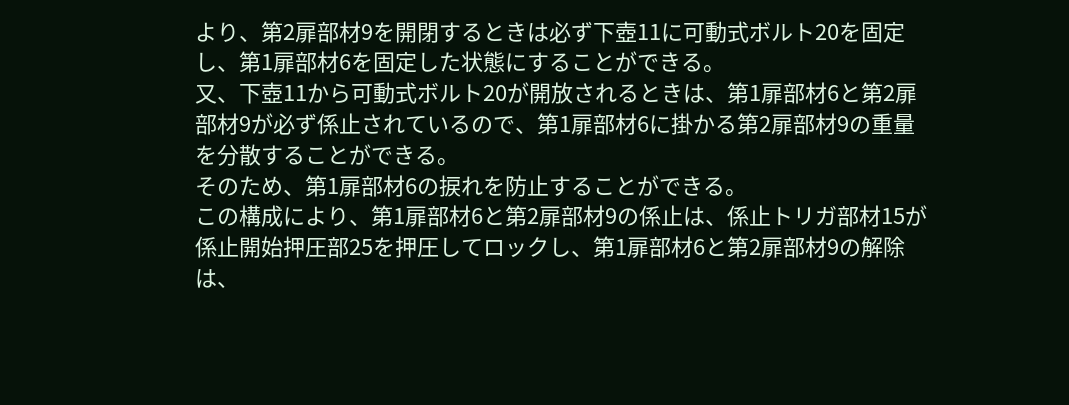より、第2扉部材9を開閉するときは必ず下壺11に可動式ボルト20を固定し、第1扉部材6を固定した状態にすることができる。
又、下壺11から可動式ボルト20が開放されるときは、第1扉部材6と第2扉部材9が必ず係止されているので、第1扉部材6に掛かる第2扉部材9の重量を分散することができる。
そのため、第1扉部材6の捩れを防止することができる。
この構成により、第1扉部材6と第2扉部材9の係止は、係止トリガ部材15が係止開始押圧部25を押圧してロックし、第1扉部材6と第2扉部材9の解除は、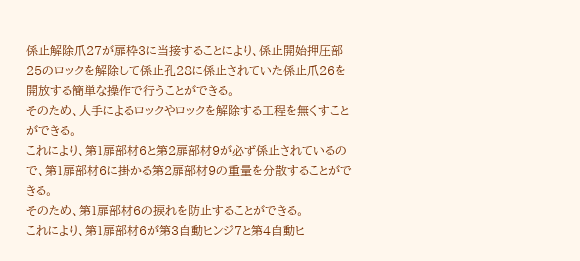係止解除爪27が扉枠3に当接することにより、係止開始押圧部25のロックを解除して係止孔28に係止されていた係止爪26を開放する簡単な操作で行うことができる。
そのため、人手によるロックやロックを解除する工程を無くすことができる。
これにより、第1扉部材6と第2扉部材9が必ず係止されているので、第1扉部材6に掛かる第2扉部材9の重量を分散することができる。
そのため、第1扉部材6の捩れを防止することができる。
これにより、第1扉部材6が第3自動ヒンジ7と第4自動ヒ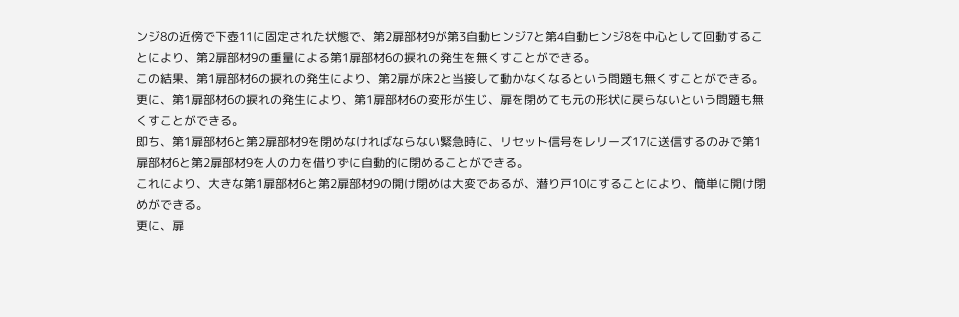ンジ8の近傍で下壺11に固定された状態で、第2扉部材9が第3自動ヒンジ7と第4自動ヒンジ8を中心として回動することにより、第2扉部材9の重量による第1扉部材6の捩れの発生を無くすことができる。
この結果、第1扉部材6の捩れの発生により、第2扉が床2と当接して動かなくなるという問題も無くすことができる。
更に、第1扉部材6の捩れの発生により、第1扉部材6の変形が生じ、扉を閉めても元の形状に戻らないという問題も無くすことができる。
即ち、第1扉部材6と第2扉部材9を閉めなければならない緊急時に、リセット信号をレリーズ17に送信するのみで第1扉部材6と第2扉部材9を人の力を借りずに自動的に閉めることができる。
これにより、大きな第1扉部材6と第2扉部材9の開け閉めは大変であるが、潜り戸10にすることにより、簡単に開け閉めができる。
更に、扉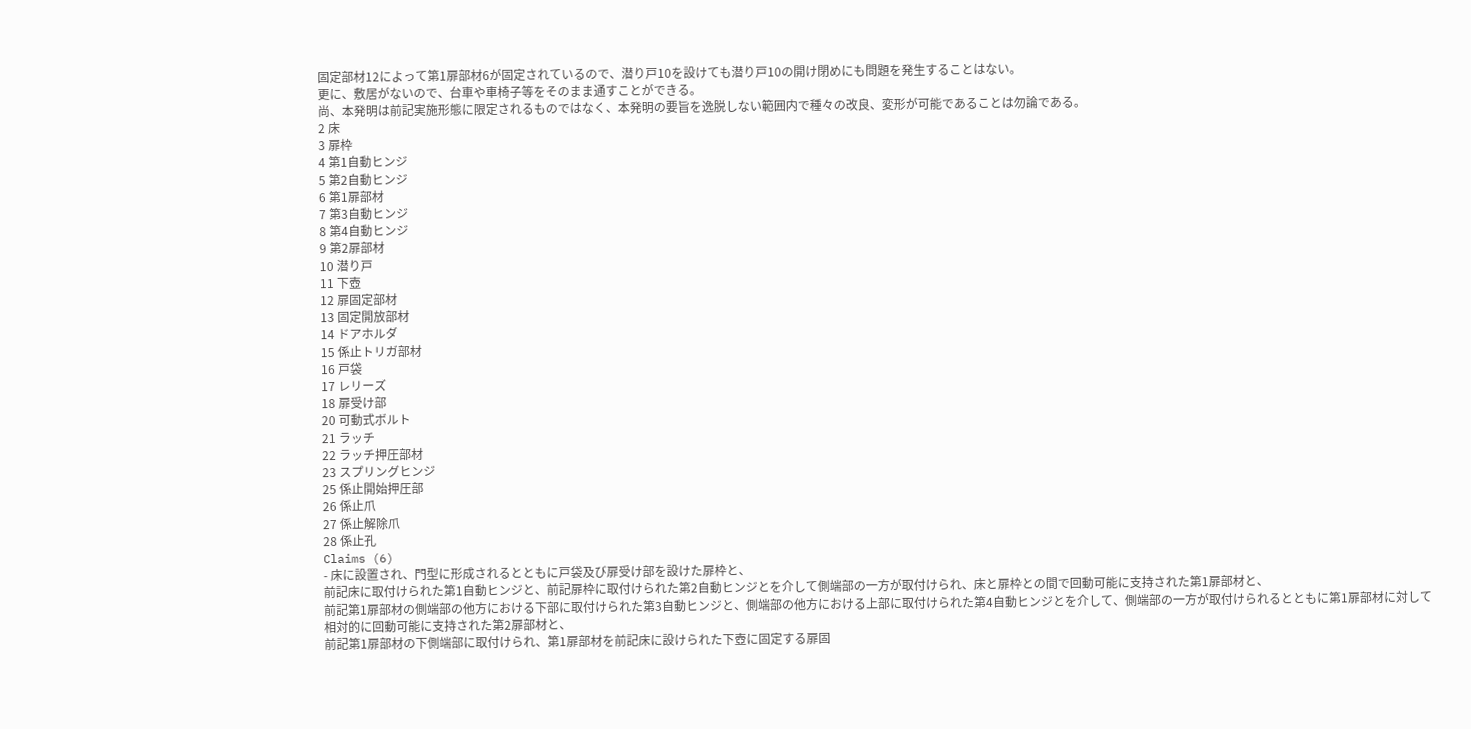固定部材12によって第1扉部材6が固定されているので、潜り戸10を設けても潜り戸10の開け閉めにも問題を発生することはない。
更に、敷居がないので、台車や車椅子等をそのまま通すことができる。
尚、本発明は前記実施形態に限定されるものではなく、本発明の要旨を逸脱しない範囲内で種々の改良、変形が可能であることは勿論である。
2 床
3 扉枠
4 第1自動ヒンジ
5 第2自動ヒンジ
6 第1扉部材
7 第3自動ヒンジ
8 第4自動ヒンジ
9 第2扉部材
10 潜り戸
11 下壺
12 扉固定部材
13 固定開放部材
14 ドアホルダ
15 係止トリガ部材
16 戸袋
17 レリーズ
18 扉受け部
20 可動式ボルト
21 ラッチ
22 ラッチ押圧部材
23 スプリングヒンジ
25 係止開始押圧部
26 係止爪
27 係止解除爪
28 係止孔
Claims (6)
- 床に設置され、門型に形成されるとともに戸袋及び扉受け部を設けた扉枠と、
前記床に取付けられた第1自動ヒンジと、前記扉枠に取付けられた第2自動ヒンジとを介して側端部の一方が取付けられ、床と扉枠との間で回動可能に支持された第1扉部材と、
前記第1扉部材の側端部の他方における下部に取付けられた第3自動ヒンジと、側端部の他方における上部に取付けられた第4自動ヒンジとを介して、側端部の一方が取付けられるとともに第1扉部材に対して相対的に回動可能に支持された第2扉部材と、
前記第1扉部材の下側端部に取付けられ、第1扉部材を前記床に設けられた下壺に固定する扉固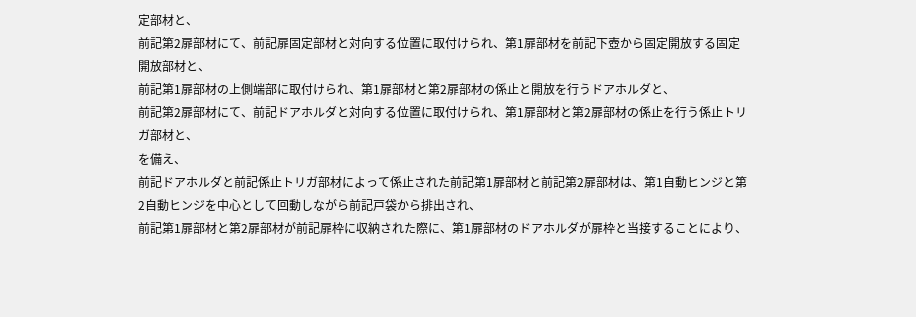定部材と、
前記第2扉部材にて、前記扉固定部材と対向する位置に取付けられ、第1扉部材を前記下壺から固定開放する固定開放部材と、
前記第1扉部材の上側端部に取付けられ、第1扉部材と第2扉部材の係止と開放を行うドアホルダと、
前記第2扉部材にて、前記ドアホルダと対向する位置に取付けられ、第1扉部材と第2扉部材の係止を行う係止トリガ部材と、
を備え、
前記ドアホルダと前記係止トリガ部材によって係止された前記第1扉部材と前記第2扉部材は、第1自動ヒンジと第2自動ヒンジを中心として回動しながら前記戸袋から排出され、
前記第1扉部材と第2扉部材が前記扉枠に収納された際に、第1扉部材のドアホルダが扉枠と当接することにより、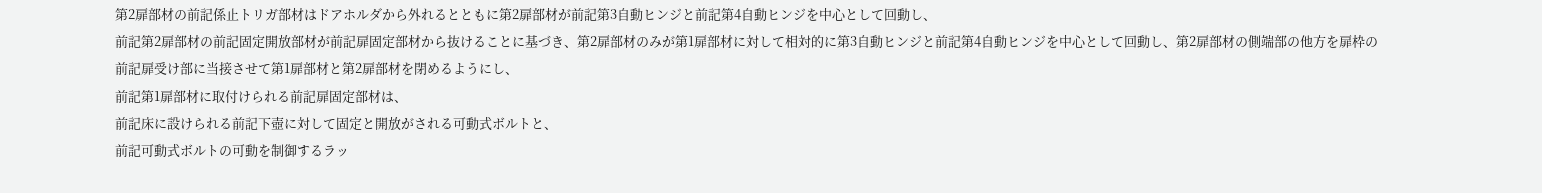第2扉部材の前記係止トリガ部材はドアホルダから外れるとともに第2扉部材が前記第3自動ヒンジと前記第4自動ヒンジを中心として回動し、
前記第2扉部材の前記固定開放部材が前記扉固定部材から抜けることに基づき、第2扉部材のみが第1扉部材に対して相対的に第3自動ヒンジと前記第4自動ヒンジを中心として回動し、第2扉部材の側端部の他方を扉枠の前記扉受け部に当接させて第1扉部材と第2扉部材を閉めるようにし、
前記第1扉部材に取付けられる前記扉固定部材は、
前記床に設けられる前記下壺に対して固定と開放がされる可動式ボルトと、
前記可動式ボルトの可動を制御するラッ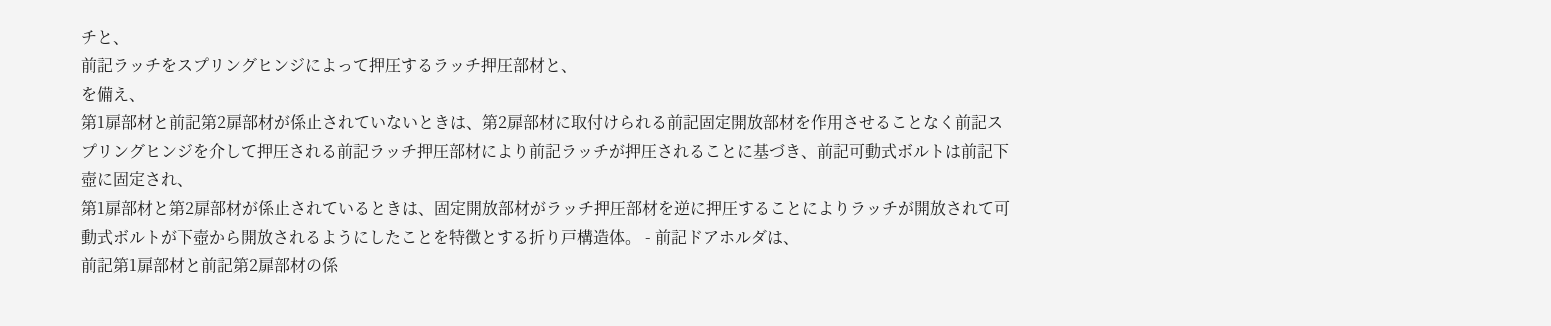チと、
前記ラッチをスプリングヒンジによって押圧するラッチ押圧部材と、
を備え、
第1扉部材と前記第2扉部材が係止されていないときは、第2扉部材に取付けられる前記固定開放部材を作用させることなく前記スプリングヒンジを介して押圧される前記ラッチ押圧部材により前記ラッチが押圧されることに基づき、前記可動式ボルトは前記下壺に固定され、
第1扉部材と第2扉部材が係止されているときは、固定開放部材がラッチ押圧部材を逆に押圧することによりラッチが開放されて可動式ボルトが下壺から開放されるようにしたことを特徴とする折り戸構造体。 - 前記ドアホルダは、
前記第1扉部材と前記第2扉部材の係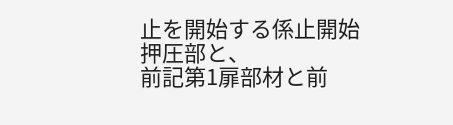止を開始する係止開始押圧部と、
前記第1扉部材と前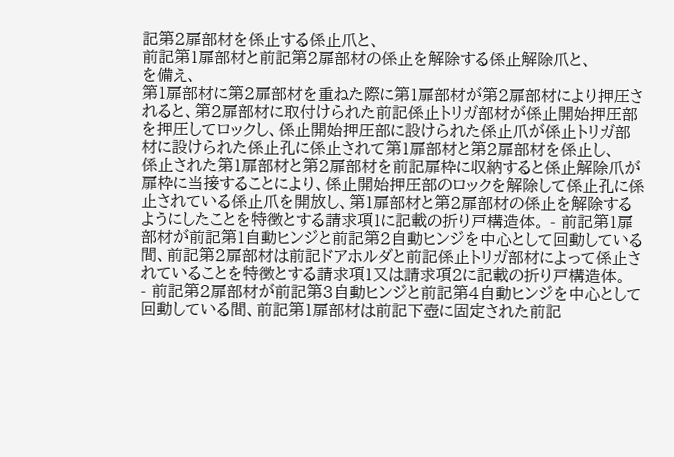記第2扉部材を係止する係止爪と、
前記第1扉部材と前記第2扉部材の係止を解除する係止解除爪と、
を備え、
第1扉部材に第2扉部材を重ねた際に第1扉部材が第2扉部材により押圧されると、第2扉部材に取付けられた前記係止トリガ部材が係止開始押圧部を押圧してロックし、係止開始押圧部に設けられた係止爪が係止トリガ部材に設けられた係止孔に係止されて第1扉部材と第2扉部材を係止し、
係止された第1扉部材と第2扉部材を前記扉枠に収納すると係止解除爪が扉枠に当接することにより、係止開始押圧部のロックを解除して係止孔に係止されている係止爪を開放し、第1扉部材と第2扉部材の係止を解除するようにしたことを特徴とする請求項1に記載の折り戸構造体。 - 前記第1扉部材が前記第1自動ヒンジと前記第2自動ヒンジを中心として回動している間、前記第2扉部材は前記ドアホルダと前記係止トリガ部材によって係止されていることを特徴とする請求項1又は請求項2に記載の折り戸構造体。
- 前記第2扉部材が前記第3自動ヒンジと前記第4自動ヒンジを中心として回動している間、前記第1扉部材は前記下壺に固定された前記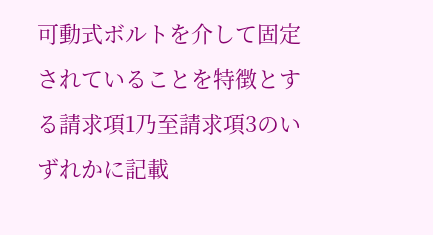可動式ボルトを介して固定されていることを特徴とする請求項1乃至請求項3のいずれかに記載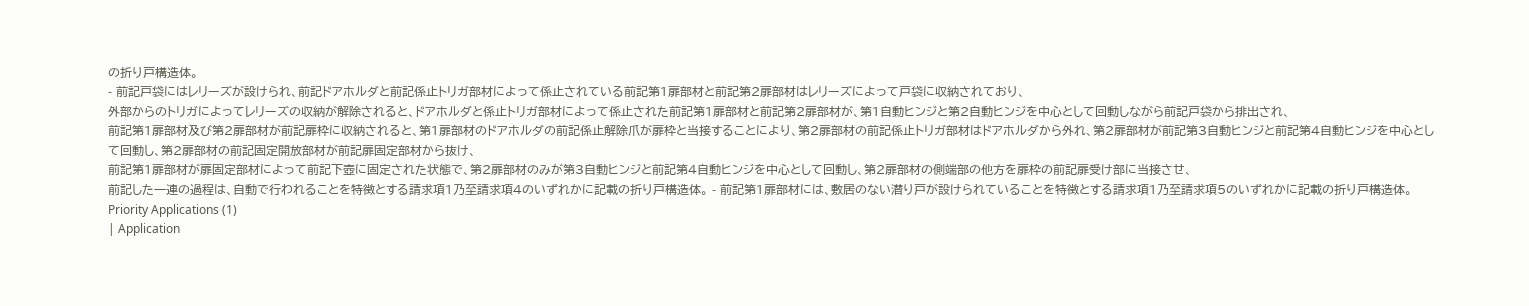の折り戸構造体。
- 前記戸袋にはレリーズが設けられ、前記ドアホルダと前記係止トリガ部材によって係止されている前記第1扉部材と前記第2扉部材はレリーズによって戸袋に収納されており、
外部からのトリガによってレリーズの収納が解除されると、ドアホルダと係止トリガ部材によって係止された前記第1扉部材と前記第2扉部材が、第1自動ヒンジと第2自動ヒンジを中心として回動しながら前記戸袋から排出され、
前記第1扉部材及び第2扉部材が前記扉枠に収納されると、第1扉部材のドアホルダの前記係止解除爪が扉枠と当接することにより、第2扉部材の前記係止トリガ部材はドアホルダから外れ、第2扉部材が前記第3自動ヒンジと前記第4自動ヒンジを中心として回動し、第2扉部材の前記固定開放部材が前記扉固定部材から抜け、
前記第1扉部材が扉固定部材によって前記下壺に固定された状態で、第2扉部材のみが第3自動ヒンジと前記第4自動ヒンジを中心として回動し、第2扉部材の側端部の他方を扉枠の前記扉受け部に当接させ、
前記した一連の過程は、自動で行われることを特徴とする請求項1乃至請求項4のいずれかに記載の折り戸構造体。 - 前記第1扉部材には、敷居のない潜り戸が設けられていることを特徴とする請求項1乃至請求項5のいずれかに記載の折り戸構造体。
Priority Applications (1)
| Application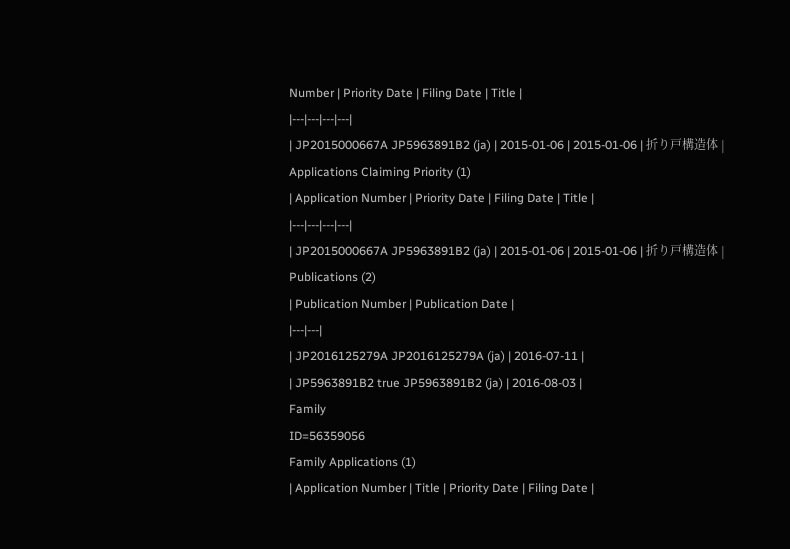Number | Priority Date | Filing Date | Title |
|---|---|---|---|
| JP2015000667A JP5963891B2 (ja) | 2015-01-06 | 2015-01-06 | 折り戸構造体 |
Applications Claiming Priority (1)
| Application Number | Priority Date | Filing Date | Title |
|---|---|---|---|
| JP2015000667A JP5963891B2 (ja) | 2015-01-06 | 2015-01-06 | 折り戸構造体 |
Publications (2)
| Publication Number | Publication Date |
|---|---|
| JP2016125279A JP2016125279A (ja) | 2016-07-11 |
| JP5963891B2 true JP5963891B2 (ja) | 2016-08-03 |
Family
ID=56359056
Family Applications (1)
| Application Number | Title | Priority Date | Filing Date |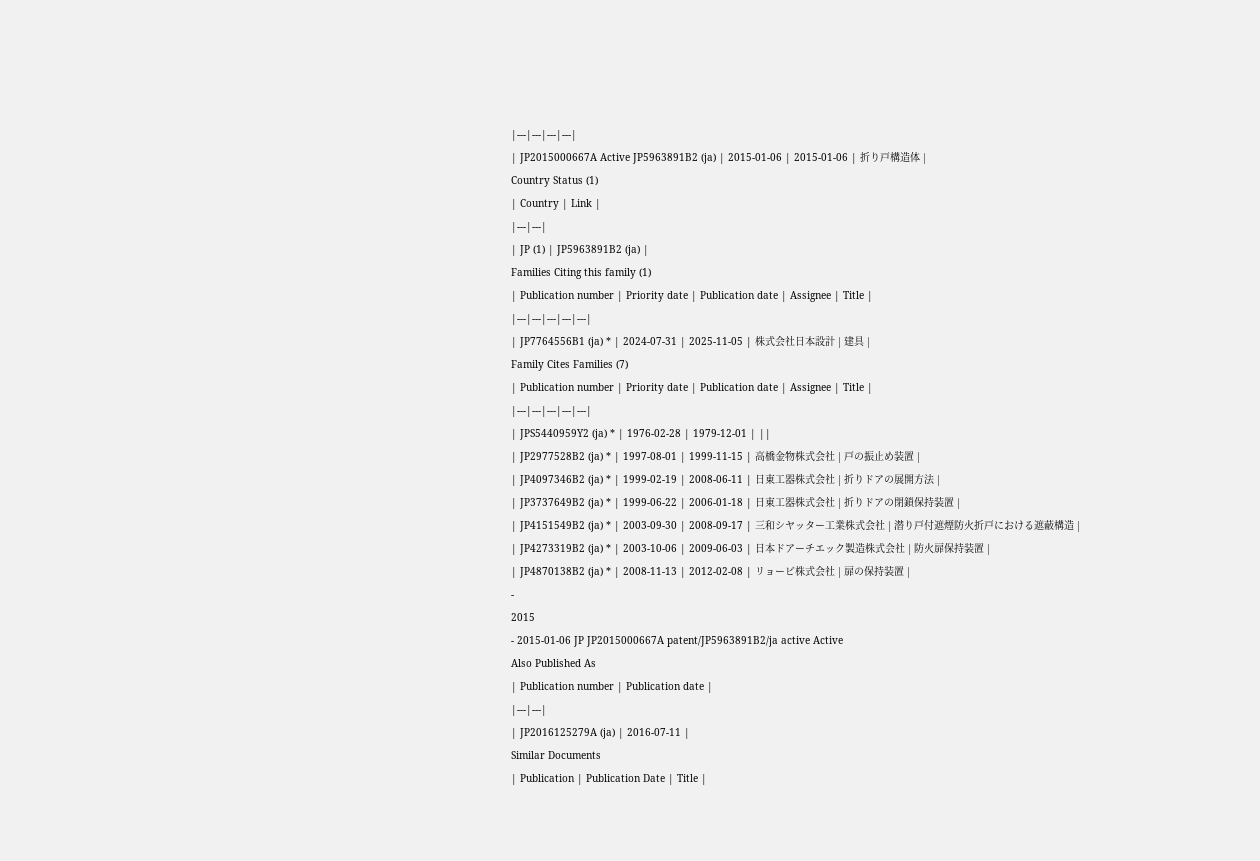|---|---|---|---|
| JP2015000667A Active JP5963891B2 (ja) | 2015-01-06 | 2015-01-06 | 折り戸構造体 |
Country Status (1)
| Country | Link |
|---|---|
| JP (1) | JP5963891B2 (ja) |
Families Citing this family (1)
| Publication number | Priority date | Publication date | Assignee | Title |
|---|---|---|---|---|
| JP7764556B1 (ja) * | 2024-07-31 | 2025-11-05 | 株式会社日本設計 | 建具 |
Family Cites Families (7)
| Publication number | Priority date | Publication date | Assignee | Title |
|---|---|---|---|---|
| JPS5440959Y2 (ja) * | 1976-02-28 | 1979-12-01 | ||
| JP2977528B2 (ja) * | 1997-08-01 | 1999-11-15 | 高橋金物株式会社 | 戸の振止め装置 |
| JP4097346B2 (ja) * | 1999-02-19 | 2008-06-11 | 日東工器株式会社 | 折りドアの展開方法 |
| JP3737649B2 (ja) * | 1999-06-22 | 2006-01-18 | 日東工器株式会社 | 折りドアの閉鎖保持装置 |
| JP4151549B2 (ja) * | 2003-09-30 | 2008-09-17 | 三和シヤッター工業株式会社 | 潜り戸付遮煙防火折戸における遮蔽構造 |
| JP4273319B2 (ja) * | 2003-10-06 | 2009-06-03 | 日本ドアーチエック製造株式会社 | 防火扉保持装置 |
| JP4870138B2 (ja) * | 2008-11-13 | 2012-02-08 | リョービ株式会社 | 扉の保持装置 |
-
2015
- 2015-01-06 JP JP2015000667A patent/JP5963891B2/ja active Active
Also Published As
| Publication number | Publication date |
|---|---|
| JP2016125279A (ja) | 2016-07-11 |
Similar Documents
| Publication | Publication Date | Title |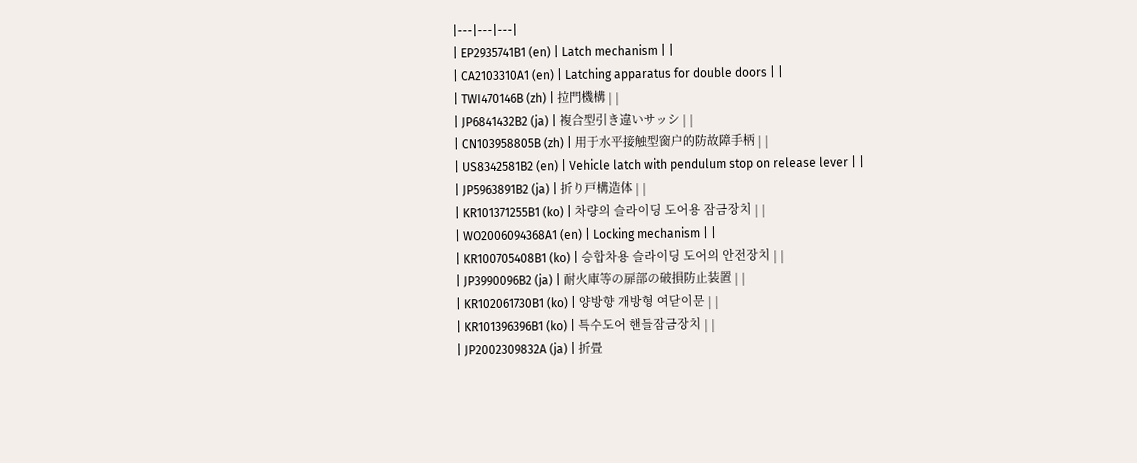|---|---|---|
| EP2935741B1 (en) | Latch mechanism | |
| CA2103310A1 (en) | Latching apparatus for double doors | |
| TWI470146B (zh) | 拉門機構 | |
| JP6841432B2 (ja) | 複合型引き違いサッシ | |
| CN103958805B (zh) | 用于水平接触型窗户的防故障手柄 | |
| US8342581B2 (en) | Vehicle latch with pendulum stop on release lever | |
| JP5963891B2 (ja) | 折り戸構造体 | |
| KR101371255B1 (ko) | 차량의 슬라이딩 도어용 잠금장치 | |
| WO2006094368A1 (en) | Locking mechanism | |
| KR100705408B1 (ko) | 승합차용 슬라이딩 도어의 안전장치 | |
| JP3990096B2 (ja) | 耐火庫等の扉部の破損防止装置 | |
| KR102061730B1 (ko) | 양방향 개방형 여닫이문 | |
| KR101396396B1 (ko) | 특수도어 핸들잠금장치 | |
| JP2002309832A (ja) | 折畳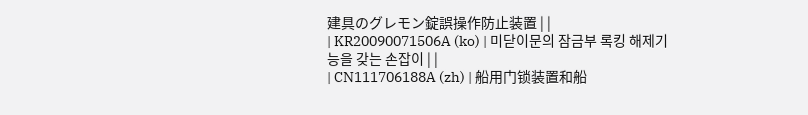建具のグレモン錠誤操作防止装置 | |
| KR20090071506A (ko) | 미닫이문의 잠금부 록킹 해제기능을 갖는 손잡이 | |
| CN111706188A (zh) | 船用门锁装置和船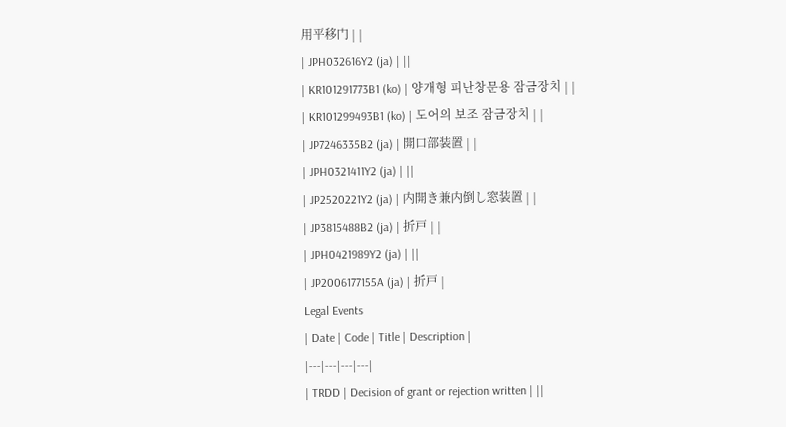用平移门 | |
| JPH032616Y2 (ja) | ||
| KR101291773B1 (ko) | 양개형 피난창문용 잠금장치 | |
| KR101299493B1 (ko) | 도어의 보조 잠금장치 | |
| JP7246335B2 (ja) | 開口部装置 | |
| JPH0321411Y2 (ja) | ||
| JP2520221Y2 (ja) | 内開き兼内倒し窓装置 | |
| JP3815488B2 (ja) | 折戸 | |
| JPH0421989Y2 (ja) | ||
| JP2006177155A (ja) | 折戸 |
Legal Events
| Date | Code | Title | Description |
|---|---|---|---|
| TRDD | Decision of grant or rejection written | ||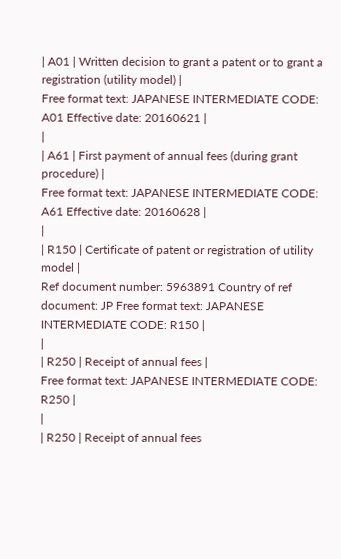| A01 | Written decision to grant a patent or to grant a registration (utility model) |
Free format text: JAPANESE INTERMEDIATE CODE: A01 Effective date: 20160621 |
|
| A61 | First payment of annual fees (during grant procedure) |
Free format text: JAPANESE INTERMEDIATE CODE: A61 Effective date: 20160628 |
|
| R150 | Certificate of patent or registration of utility model |
Ref document number: 5963891 Country of ref document: JP Free format text: JAPANESE INTERMEDIATE CODE: R150 |
|
| R250 | Receipt of annual fees |
Free format text: JAPANESE INTERMEDIATE CODE: R250 |
|
| R250 | Receipt of annual fees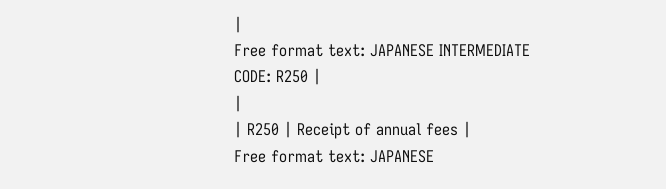|
Free format text: JAPANESE INTERMEDIATE CODE: R250 |
|
| R250 | Receipt of annual fees |
Free format text: JAPANESE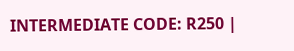INTERMEDIATE CODE: R250 |